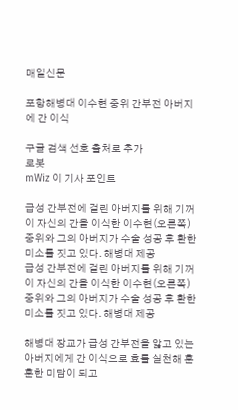매일신문

포항해병대 이수현 중위 간부전 아버지에 간 이식

구글 검색 선호 출처로 추가
로봇
mWiz 이 기사 포인트

급성 간부전에 걸린 아버지를 위해 기꺼이 자신의 간을 이식한 이수현(오른쪽) 중위와 그의 아버지가 수술 성공 후 환한 미소를 짓고 있다. 해병대 제공
급성 간부전에 걸린 아버지를 위해 기꺼이 자신의 간을 이식한 이수현(오른쪽) 중위와 그의 아버지가 수술 성공 후 환한 미소를 짓고 있다. 해병대 제공

해병대 장교가 급성 간부전을 앓고 있는 아버지에게 간 이식으로 효를 실천해 훈훈한 미담이 되고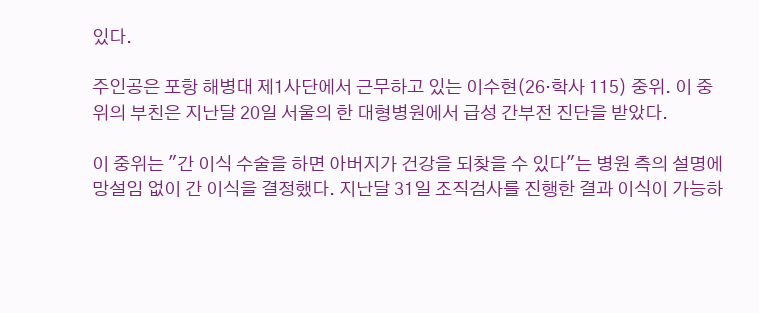있다.

주인공은 포항 해병대 제1사단에서 근무하고 있는 이수현(26·학사 115) 중위. 이 중위의 부친은 지난달 20일 서울의 한 대형병원에서 급성 간부전 진단을 받았다.

이 중위는 "간 이식 수술을 하면 아버지가 건강을 되찾을 수 있다"는 병원 측의 설명에 망설임 없이 간 이식을 결정했다. 지난달 31일 조직검사를 진행한 결과 이식이 가능하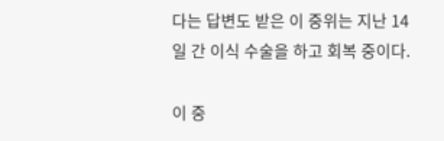다는 답변도 받은 이 중위는 지난 14일 간 이식 수술을 하고 회복 중이다.

이 중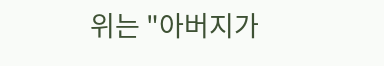위는 "아버지가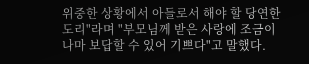위중한 상황에서 아들로서 해야 할 당연한 도리"라며 "부모님께 받은 사랑에 조금이나마 보답할 수 있어 기쁘다"고 말했다.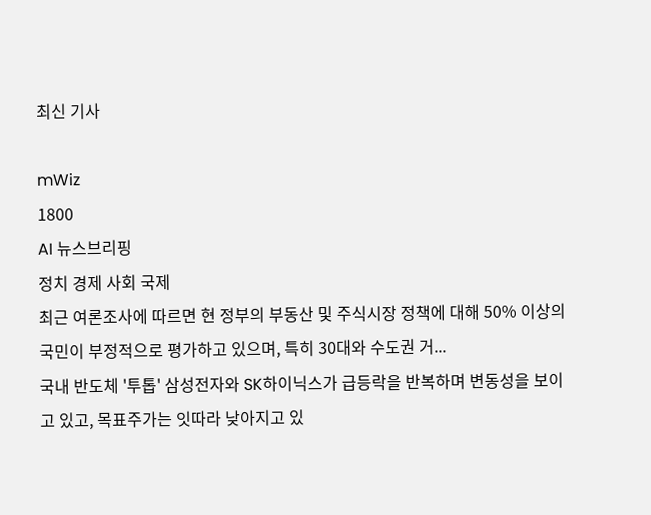최신 기사

mWiz
1800
AI 뉴스브리핑
정치 경제 사회 국제
최근 여론조사에 따르면 현 정부의 부동산 및 주식시장 정책에 대해 50% 이상의 국민이 부정적으로 평가하고 있으며, 특히 30대와 수도권 거...
국내 반도체 '투톱' 삼성전자와 SK하이닉스가 급등락을 반복하며 변동성을 보이고 있고, 목표주가는 잇따라 낮아지고 있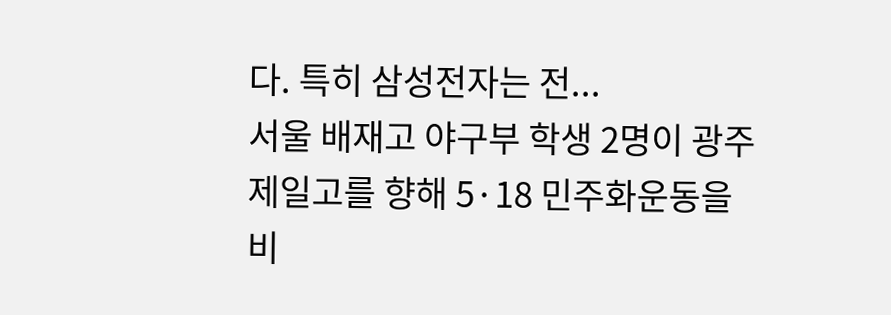다. 특히 삼성전자는 전...
서울 배재고 야구부 학생 2명이 광주제일고를 향해 5·18 민주화운동을 비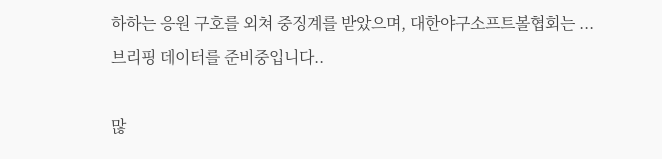하하는 응원 구호를 외쳐 중징계를 받았으며, 대한야구소프트볼협회는 ...
브리핑 데이터를 준비중입니다..

많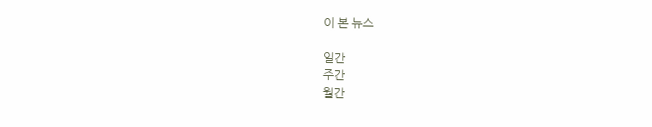이 본 뉴스

일간
주간
월간